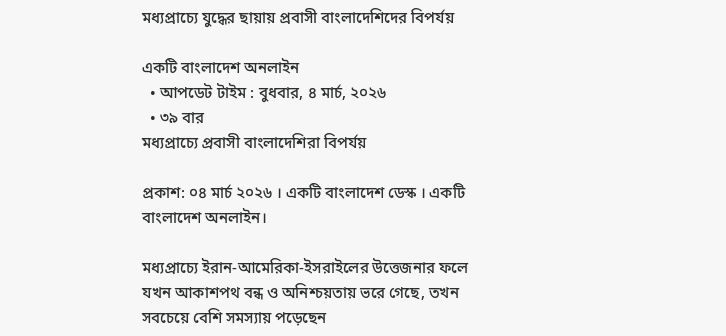মধ্যপ্রাচ্যে যুদ্ধের ছায়ায় প্রবাসী বাংলাদেশিদের বিপর্যয়

একটি বাংলাদেশ অনলাইন
  • আপডেট টাইম : বুধবার, ৪ মার্চ, ২০২৬
  • ৩৯ বার
মধ্যপ্রাচ্যে প্রবাসী বাংলাদেশিরা বিপর্যয়

প্রকাশ: ০৪ মার্চ ২০২৬ । একটি বাংলাদেশ ডেস্ক । একটি বাংলাদেশ অনলাইন।

মধ্যপ্রাচ্যে ইরান-আমেরিকা-ইসরাইলের উত্তেজনার ফলে যখন আকাশপথ বন্ধ ও অনিশ্চয়তায় ভরে গেছে, তখন সবচেয়ে বেশি সমস্যায় পড়েছেন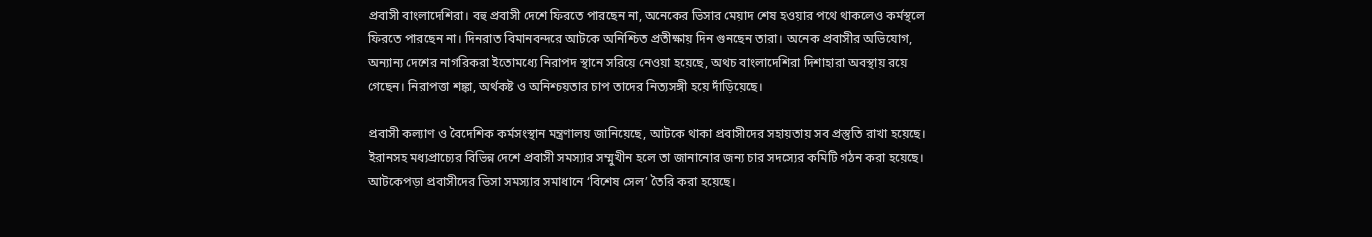প্রবাসী বাংলাদেশিরা। বহু প্রবাসী দেশে ফিরতে পারছেন না, অনেকের ভিসার মেয়াদ শেষ হওয়ার পথে থাকলেও কর্মস্থলে ফিরতে পারছেন না। দিনরাত বিমানবন্দরে আটকে অনিশ্চিত প্রতীক্ষায় দিন গুনছেন তারা। অনেক প্রবাসীর অভিযোগ, অন্যান্য দেশের নাগরিকরা ইতোমধ্যে নিরাপদ স্থানে সরিয়ে নেওয়া হয়েছে, অথচ বাংলাদেশিরা দিশাহারা অবস্থায় রয়ে গেছেন। নিরাপত্তা শঙ্কা, অর্থকষ্ট ও অনিশ্চয়তার চাপ তাদের নিত্যসঙ্গী হয়ে দাঁড়িয়েছে।

প্রবাসী কল্যাণ ও বৈদেশিক কর্মসংস্থান মন্ত্রণালয় জানিয়েছে, আটকে থাকা প্রবাসীদের সহায়তায় সব প্রস্তুতি রাখা হয়েছে। ইরানসহ মধ্যপ্রাচ্যের বিভিন্ন দেশে প্রবাসী সমস্যার সম্মুখীন হলে তা জানানোর জন্য চার সদস্যের কমিটি গঠন করা হয়েছে। আটকেপড়া প্রবাসীদের ভিসা সমস্যার সমাধানে ‘বিশেষ সেল’ তৈরি করা হয়েছে।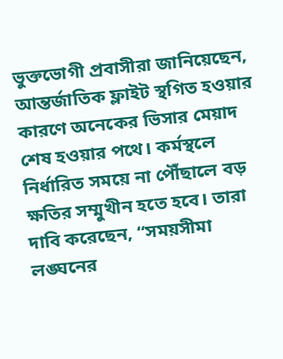ভুক্তভোগী প্রবাসীরা জানিয়েছেন, আন্তর্জাতিক ফ্লাইট স্থগিত হওয়ার কারণে অনেকের ভিসার মেয়াদ শেষ হওয়ার পথে। কর্মস্থলে নির্ধারিত সময়ে না পৌঁছালে বড় ক্ষতির সম্মুখীন হতে হবে। তারা দাবি করেছেন, “সময়সীমা লঙ্ঘনের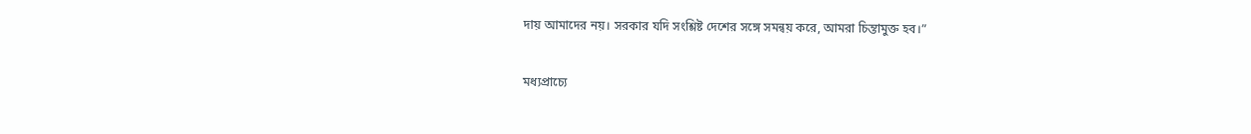দায় আমাদের নয়। সরকার যদি সংশ্লিষ্ট দেশের সঙ্গে সমন্বয় করে, আমরা চিন্তামুক্ত হব।”

মধ্যপ্রাচ্যে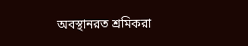অবস্থানরত শ্রমিকরা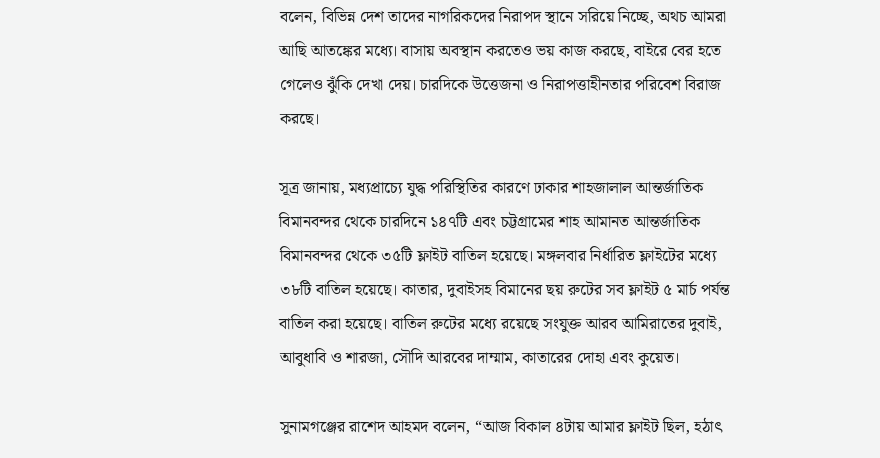বলেন, বিভিন্ন দেশ তাদের নাগরিকদের নিরাপদ স্থানে সরিয়ে নিচ্ছে, অথচ আমরা আছি আতঙ্কের মধ্যে। বাসায় অবস্থান করতেও ভয় কাজ করছে, বাইরে বের হতে গেলেও ঝুঁকি দেখা দেয়। চারদিকে উত্তেজনা ও নিরাপত্তাহীনতার পরিবেশ বিরাজ করছে।

সূত্র জানায়, মধ্যপ্রাচ্যে যুদ্ধ পরিস্থিতির কারণে ঢাকার শাহজালাল আন্তর্জাতিক বিমানবন্দর থেকে চারদিনে ১৪৭টি এবং চট্টগ্রামের শাহ আমানত আন্তর্জাতিক বিমানবন্দর থেকে ৩৫টি ফ্লাইট বাতিল হয়েছে। মঙ্গলবার নির্ধারিত ফ্লাইটের মধ্যে ৩৮টি বাতিল হয়েছে। কাতার, দুবাইসহ বিমানের ছয় রুটের সব ফ্লাইট ৫ মার্চ পর্যন্ত বাতিল করা হয়েছে। বাতিল রুটের মধ্যে রয়েছে সংযুক্ত আরব আমিরাতের দুবাই, আবুধাবি ও শারজা, সৌদি আরবের দাম্মাম, কাতারের দোহা এবং কুয়েত।

সুনামগঞ্জের রাশেদ আহমদ বলেন, “আজ বিকাল ৪টায় আমার ফ্লাইট ছিল, হঠাৎ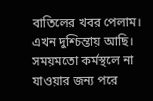বাতিলের খবর পেলাম। এখন দুশ্চিন্তায় আছি। সময়মতো কর্মস্থলে না যাওয়ার জন্য পরে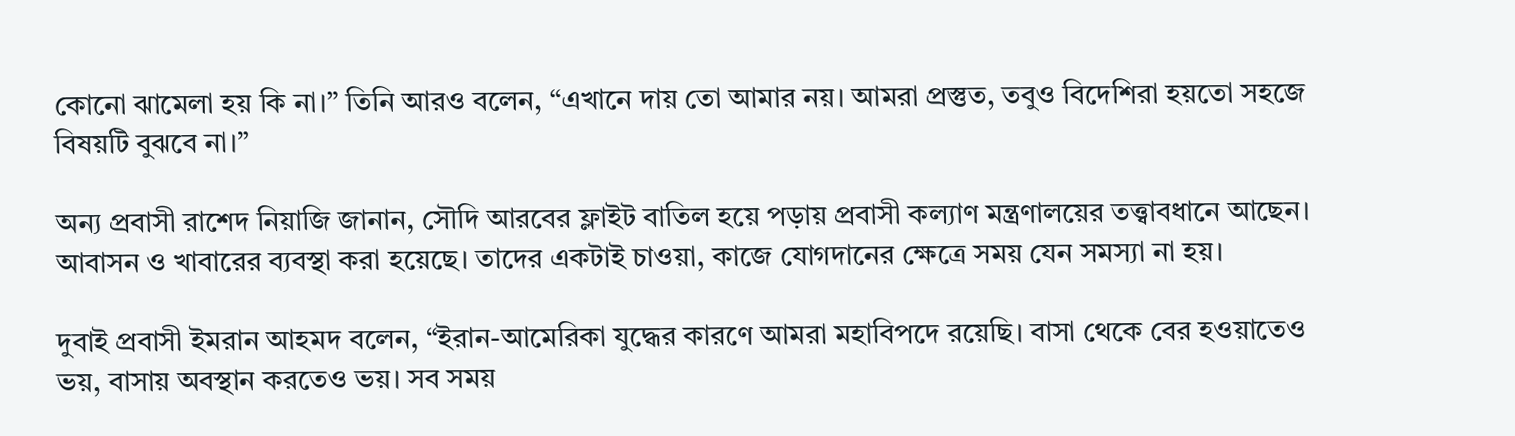কোনো ঝামেলা হয় কি না।” তিনি আরও বলেন, “এখানে দায় তো আমার নয়। আমরা প্রস্তুত, তবুও বিদেশিরা হয়তো সহজে বিষয়টি বুঝবে না।”

অন্য প্রবাসী রাশেদ নিয়াজি জানান, সৌদি আরবের ফ্লাইট বাতিল হয়ে পড়ায় প্রবাসী কল্যাণ মন্ত্রণালয়ের তত্ত্বাবধানে আছেন। আবাসন ও খাবারের ব্যবস্থা করা হয়েছে। তাদের একটাই চাওয়া, কাজে যোগদানের ক্ষেত্রে সময় যেন সমস্যা না হয়।

দুবাই প্রবাসী ইমরান আহমদ বলেন, “ইরান-আমেরিকা যুদ্ধের কারণে আমরা মহাবিপদে রয়েছি। বাসা থেকে বের হওয়াতেও ভয়, বাসায় অবস্থান করতেও ভয়। সব সময়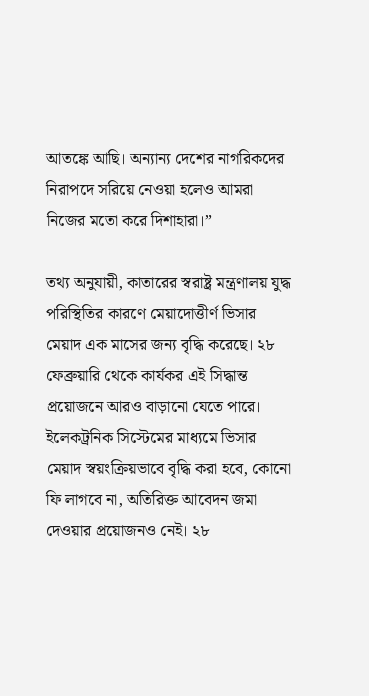আতঙ্কে আছি। অন্যান্য দেশের নাগরিকদের নিরাপদে সরিয়ে নেওয়া হলেও আমরা নিজের মতো করে দিশাহারা।”

তথ্য অনুযায়ী, কাতারের স্বরাষ্ট্র মন্ত্রণালয় যুদ্ধ পরিস্থিতির কারণে মেয়াদোত্তীর্ণ ভিসার মেয়াদ এক মাসের জন্য বৃদ্ধি করেছে। ২৮ ফেব্রুয়ারি থেকে কার্যকর এই সিদ্ধান্ত প্রয়োজনে আরও বাড়ানো যেতে পারে। ইলেকট্রনিক সিস্টেমের মাধ্যমে ভিসার মেয়াদ স্বয়ংক্রিয়ভাবে বৃদ্ধি করা হবে, কোনো ফি লাগবে না, অতিরিক্ত আবেদন জমা দেওয়ার প্রয়োজনও নেই। ২৮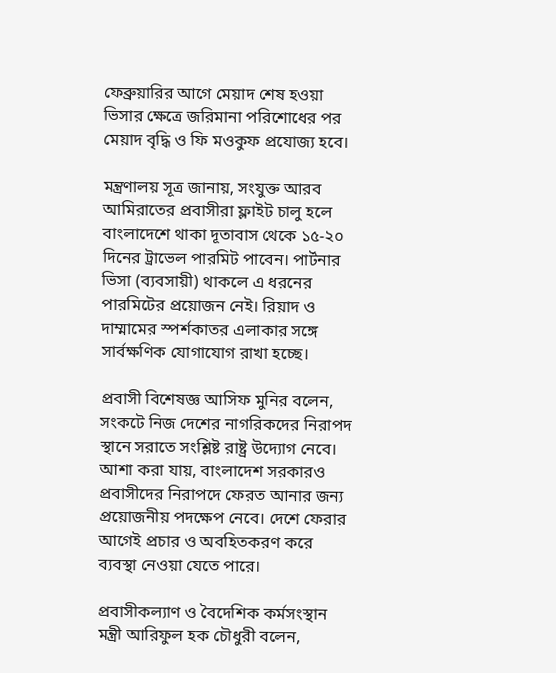ফেব্রুয়ারির আগে মেয়াদ শেষ হওয়া ভিসার ক্ষেত্রে জরিমানা পরিশোধের পর মেয়াদ বৃদ্ধি ও ফি মওকুফ প্রযোজ্য হবে।

মন্ত্রণালয় সূত্র জানায়, সংযুক্ত আরব আমিরাতের প্রবাসীরা ফ্লাইট চালু হলে বাংলাদেশে থাকা দূতাবাস থেকে ১৫-২০ দিনের ট্রাভেল পারমিট পাবেন। পার্টনার ভিসা (ব্যবসায়ী) থাকলে এ ধরনের পারমিটের প্রয়োজন নেই। রিয়াদ ও দাম্মামের স্পর্শকাতর এলাকার সঙ্গে সার্বক্ষণিক যোগাযোগ রাখা হচ্ছে।

প্রবাসী বিশেষজ্ঞ আসিফ মুনির বলেন, সংকটে নিজ দেশের নাগরিকদের নিরাপদ স্থানে সরাতে সংশ্লিষ্ট রাষ্ট্র উদ্যোগ নেবে। আশা করা যায়, বাংলাদেশ সরকারও প্রবাসীদের নিরাপদে ফেরত আনার জন্য প্রয়োজনীয় পদক্ষেপ নেবে। দেশে ফেরার আগেই প্রচার ও অবহিতকরণ করে ব্যবস্থা নেওয়া যেতে পারে।

প্রবাসীকল্যাণ ও বৈদেশিক কর্মসংস্থান মন্ত্রী আরিফুল হক চৌধুরী বলেন,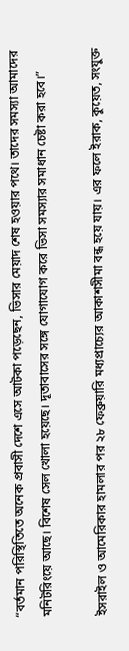“বর্তমান পরিস্থিতিতে অনেক প্রবাসী দেশে এসে আটকা পড়েছেন, ভিসার মেয়াদ শেষ হওয়ার পথে। তাদের সমস্যা আমাদের মনিটরিংয়ে আছে। বিশেষ সেল খোলা হয়েছে। দূতাবাসের সঙ্গে যোগাযোগ করে ভিসা সমস্যার সমাধান চেষ্টা করা হবে।”

ইসরাইল ও আমেরিকার হামলার পর ২৮ ফেব্রুয়ারি মধ্যপ্রাচ্যের আকাশসীমা বন্ধ হয়ে যায়। এর ফলে ইরাক, কুয়েত, সংযুক্ত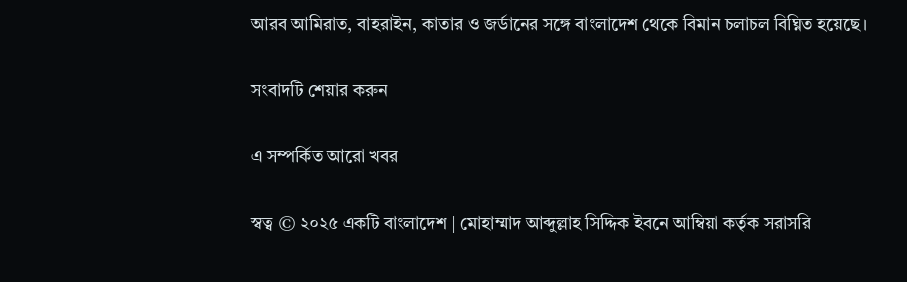আরব আমিরাত, বাহরাইন, কাতার ও জর্ডানের সঙ্গে বাংলাদেশ থেকে বিমান চলাচল বিঘ্নিত হয়েছে।

সংবাদটি শেয়ার করুন

এ সম্পর্কিত আরো খবর

স্বত্ব © ২০২৫ একটি বাংলাদেশ | মোহাম্মাদ আব্দুল্লাহ সিদ্দিক ইবনে আম্বিয়া কর্তৃক সরাসরি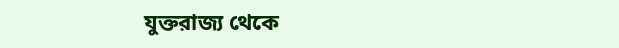যুক্তরাজ্য থেকে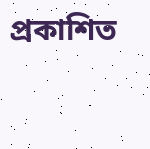প্রকাশিত